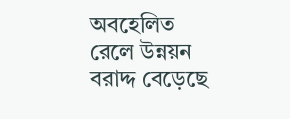অবহেলিত রেলে উন্নয়ন বরাদ্দ বেড়েছে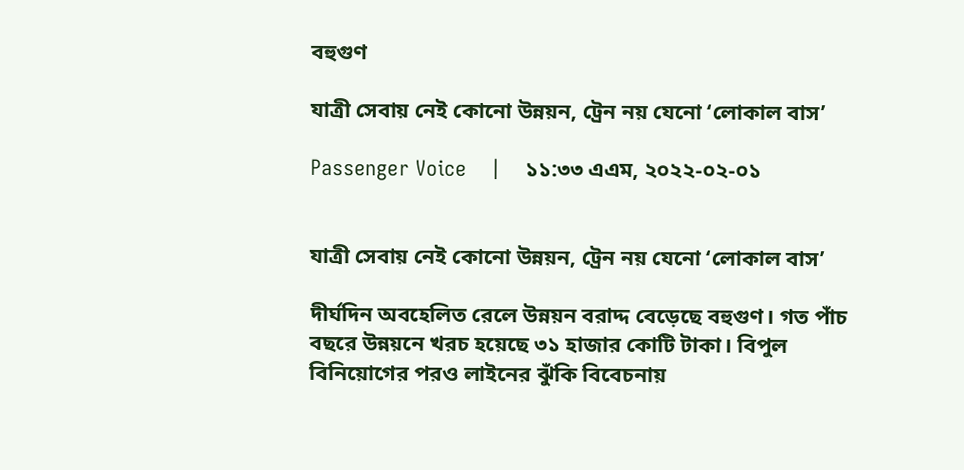বহুগুণ

যাত্রী সেবায় নেই কোনো উন্নয়ন, ট্রেন নয় যেনো ‘লোকাল বাস’

Passenger Voice    |    ১১:৩৩ এএম, ২০২২-০২-০১


যাত্রী সেবায় নেই কোনো উন্নয়ন, ট্রেন নয় যেনো ‘লোকাল বাস’

দীর্ঘদিন অবহেলিত রেলে উন্নয়ন বরাদ্দ বেড়েছে বহুগুণ। গত পাঁচ বছরে উন্নয়নে খরচ হয়েছে ৩১ হাজার কোটি টাকা। বিপুল বিনিয়োগের পরও লাইনের ঝুঁকি বিবেচনায়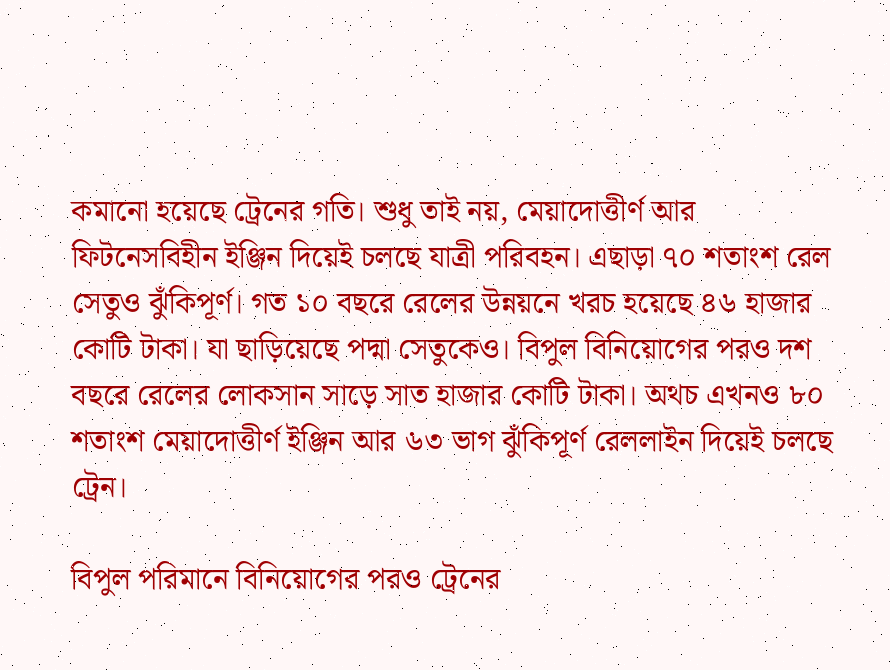কমানো হয়েছে ট্রেনের গতি। শুধু তাই নয়, মেয়াদোত্তীর্ণ আর ফিটনেসবিহীন ইঞ্জিন দিয়েই চলছে যাত্রী পরিবহন। এছাড়া ৭০ শতাংশ রেল সেতুও ঝুঁকিপূর্ণ। গত ১০ বছরে রেলের উন্নয়নে খরচ হয়েছে ৪৬ হাজার কোটি টাকা। যা ছাড়িয়েছে পদ্মা সেতুকেও। বিপুল বিনিয়োগের পরও দশ বছরে রেলের লোকসান সাড়ে সাত হাজার কোটি টাকা। অথচ এখনও ৮০ শতাংশ মেয়াদোত্তীর্ণ ইঞ্জিন আর ৬৩ ভাগ ঝুঁকিপূর্ণ রেললাইন দিয়েই চলছে ট্রেন।

বিপুল পরিমানে বিনিয়োগের পরও ট্রেনের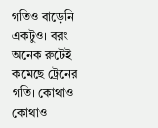গতিও বাড়েনি একটুও। বরং অনেক রুটেই কমেছে ট্রেনের গতি। কোথাও কোথাও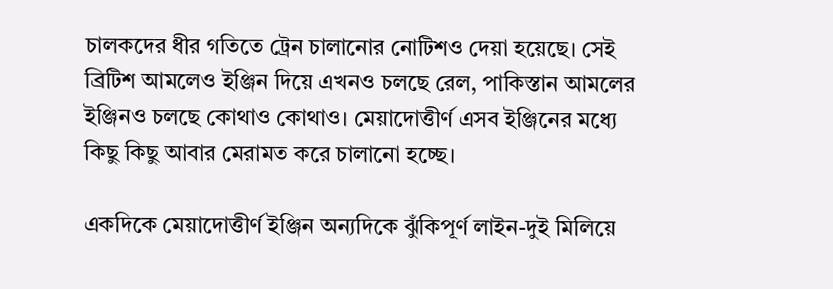চালকদের ধীর গতিতে ট্রেন চালানোর নোটিশও দেয়া হয়েছে। সেই ব্রিটিশ আমলেও ইঞ্জিন দিয়ে এখনও চলছে রেল, পাকিস্তান আমলের ইঞ্জিনও চলছে কোথাও কোথাও। মেয়াদোত্তীর্ণ এসব ইঞ্জিনের মধ্যে কিছু কিছু আবার মেরামত করে চালানো হচ্ছে।

একদিকে মেয়াদোত্তীর্ণ ইঞ্জিন অন্যদিকে ঝুঁকিপূর্ণ লাইন-দুই মিলিয়ে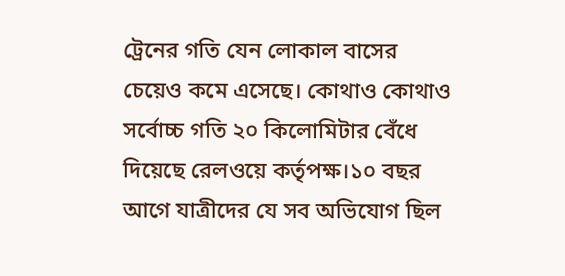ট্রেনের গতি যেন লোকাল বাসের চেয়েও কমে এসেছে। কোথাও কোথাও সর্বোচ্চ গতি ২০ কিলোমিটার বেঁধে দিয়েছে রেলওয়ে কর্তৃপক্ষ।১০ বছর আগে যাত্রীদের যে সব অভিযোগ ছিল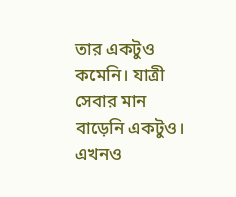তার একটুও কমেনি। যাত্রী সেবার মান বাড়েনি একটুও। এখনও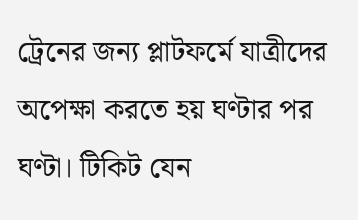ট্রেনের জন্য প্লাটফর্মে যাত্রীদের অপেক্ষা করতে হয় ঘণ্টার পর ঘণ্টা। টিকিট যেন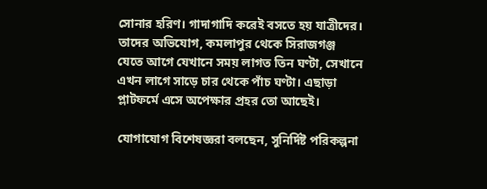সোনার হরিণ। গাদাগাদি করেই বসতে হয় যাত্রীদের। তাদের অভিযোগ, কমলাপুর থেকে সিরাজগঞ্জ যেতে আগে যেখানে সময় লাগত তিন ঘণ্টা, সেখানে এখন লাগে সাড়ে চার থেকে পাঁচ ঘণ্টা। এছাড়া প্লাটফর্মে এসে অপেক্ষার প্রহর তো আছেই।

যোগাযোগ বিশেষজ্ঞরা বলছেন, সুনির্দিষ্ট পরিকল্পনা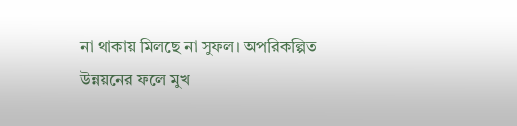না থাকায় মিলছে না সুফল। অপরিকল্পিত উন্নয়নের ফলে মুখ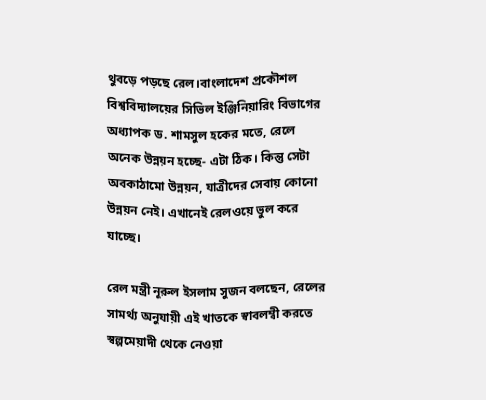থুবড়ে পড়ছে রেল।বাংলাদেশ প্রকৌশল বিশ্ববিদ্যালয়ের সিভিল ইঞ্জিনিয়ারিং বিভাগের অধ্যাপক ড. শামসুল হকের মতে, রেলে অনেক উন্নয়ন হচ্ছে- এটা ঠিক। কিন্তু সেটা অবকাঠামো উন্নয়ন, যাত্রীদের সেবায় কোনো উন্নয়ন নেই। এখানেই রেলওয়ে ভুল করে যাচ্ছে।

রেল মন্ত্রী নূরুল ইসলাম সুজন বলছেন, রেলের সামর্থ্য অনুযায়ী এই খাতকে স্বাবলম্বী করতে স্বল্পমেয়াদী থেকে নেওয়া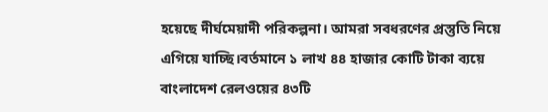হয়েছে দীর্ঘমেয়াদী পরিকল্পনা। আমরা সবধরণের প্রস্তুতি নিয়ে এগিয়ে যাচ্ছি।বর্তমানে ১ লাখ ৪৪ হাজার কোটি টাকা ব্যয়ে বাংলাদেশ রেলওয়ের ৪৩টি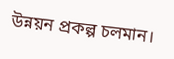উন্নয়ন প্রকল্প চলমান।